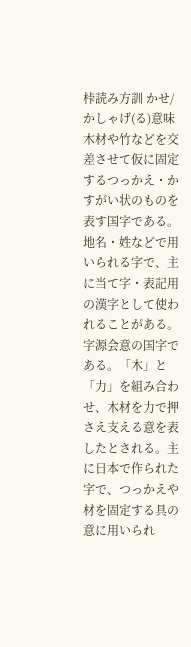桛読み方訓 かせ/かしゃげ(る)意味木材や竹などを交差させて仮に固定するつっかえ・かすがい状のものを表す国字である。地名・姓などで用いられる字で、主に当て字・表記用の漢字として使われることがある。字源会意の国字である。「木」と「力」を組み合わせ、木材を力で押さえ支える意を表したとされる。主に日本で作られた字で、つっかえや材を固定する具の意に用いられ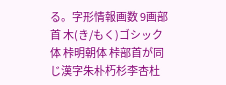る。字形情報画数 9画部首 木(き/もく)ゴシック体 桛明朝体 桛部首が同じ漢字朱朴朽杉李杏杜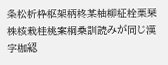条松析枠枢架柄柊某柚柳柾栓栗栞株核栽桂桃案桐桑訓読みが同じ漢字枷綛